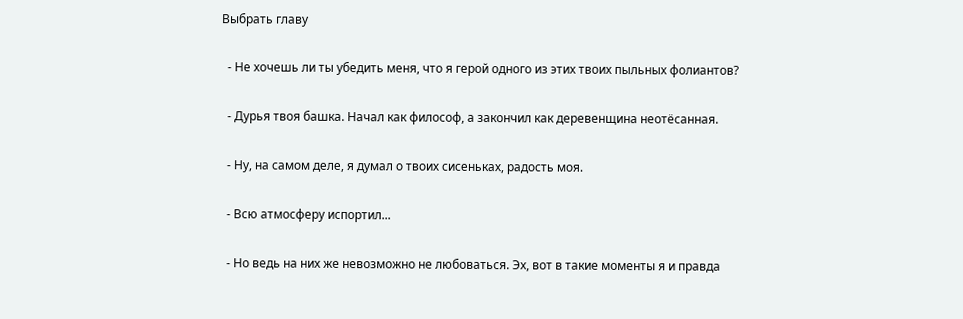Выбрать главу

  - Не хочешь ли ты убедить меня, что я герой одного из этих твоих пыльных фолиантов?

  - Дурья твоя башка. Начал как философ, а закончил как деревенщина неотёсанная.

  - Ну, на самом деле, я думал о твоих сисеньках, радость моя.

  - Всю атмосферу испортил...

  - Но ведь на них же невозможно не любоваться. Эх, вот в такие моменты я и правда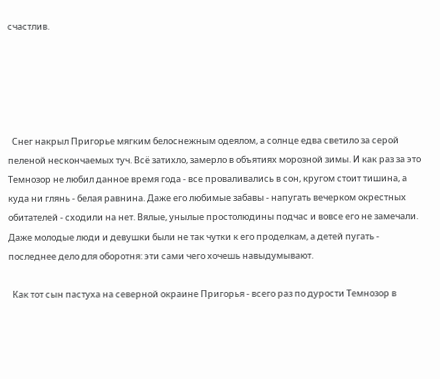счастлив.





  Снег накрыл Пригорье мягким белоснежным одеялом, а солнце едва светило за серой пеленой нескончаемых туч. Всё затихло, замерло в объятиях морозной зимы. И как раз за это Темнозор не любил данное время года - все проваливались в сон, кругом стоит тишина, а куда ни глянь - белая равнина. Даже его любимые забавы - напугать вечерком окрестных обитателей - сходили на нет. Вялые, унылые простолюдины подчас и вовсе его не замечали. Даже молодые люди и девушки были не так чутки к его проделкам, а детей пугать - последнее дело для оборотня: эти сами чего хочешь навыдумывают.

  Как тот сын пастуха на северной окраине Пригорья - всего раз по дурости Темнозор в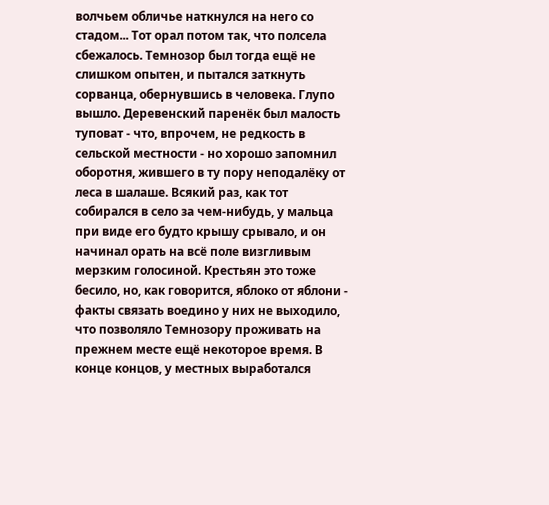волчьем обличье наткнулся на него со стадом... Тот орал потом так, что полсела сбежалось. Темнозор был тогда ещё не слишком опытен, и пытался заткнуть сорванца, обернувшись в человека. Глупо вышло. Деревенский паренёк был малость туповат - что, впрочем, не редкость в сельской местности - но хорошо запомнил оборотня, жившего в ту пору неподалёку от леса в шалаше. Всякий раз, как тот собирался в село за чем-нибудь, у мальца при виде его будто крышу срывало, и он начинал орать на всё поле визгливым мерзким голосиной. Крестьян это тоже бесило, но, как говорится, яблоко от яблони - факты связать воедино у них не выходило, что позволяло Темнозору проживать на прежнем месте ещё некоторое время. В конце концов, у местных выработался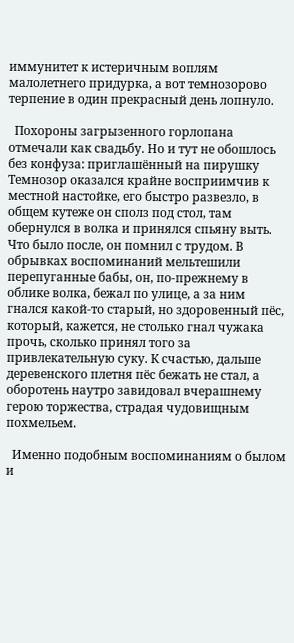иммунитет к истеричным воплям малолетнего придурка, а вот темнозорово терпение в один прекрасный день лопнуло.

  Похороны загрызенного горлопана отмечали как свадьбу. Но и тут не обошлось без конфуза: приглашённый на пирушку Темнозор оказался крайне восприимчив к местной настойке, его быстро развезло, в общем кутеже он сполз под стол, там обернулся в волка и принялся спьяну выть. Что было после, он помнил с трудом. В обрывках воспоминаний мельтешили перепуганные бабы, он, по-прежнему в облике волка, бежал по улице, а за ним гнался какой-то старый, но здоровенный пёс, который, кажется, не столько гнал чужака прочь, сколько принял того за привлекательную суку. К счастью, дальше деревенского плетня пёс бежать не стал, а оборотень наутро завидовал вчерашнему герою торжества, страдая чудовищным похмельем.

  Именно подобным воспоминаниям о былом и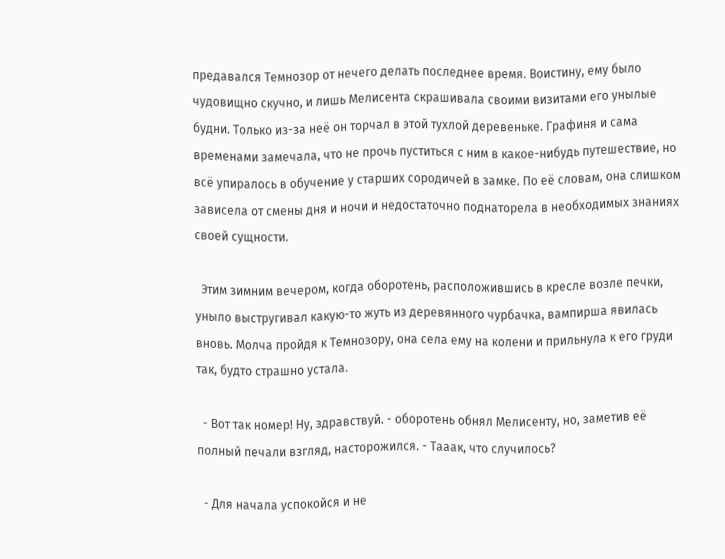предавался Темнозор от нечего делать последнее время. Воистину, ему было чудовищно скучно, и лишь Мелисента скрашивала своими визитами его унылые будни. Только из-за неё он торчал в этой тухлой деревеньке. Графиня и сама временами замечала, что не прочь пуститься с ним в какое-нибудь путешествие, но всё упиралось в обучение у старших сородичей в замке. По её словам, она слишком зависела от смены дня и ночи и недостаточно поднаторела в необходимых знаниях своей сущности.

  Этим зимним вечером, когда оборотень, расположившись в кресле возле печки, уныло выстругивал какую-то жуть из деревянного чурбачка, вампирша явилась вновь. Молча пройдя к Темнозору, она села ему на колени и прильнула к его груди так, будто страшно устала.

  - Вот так номер! Ну, здравствуй. - оборотень обнял Мелисенту, но, заметив её полный печали взгляд, насторожился. - Тааак, что случилось?

  - Для начала успокойся и не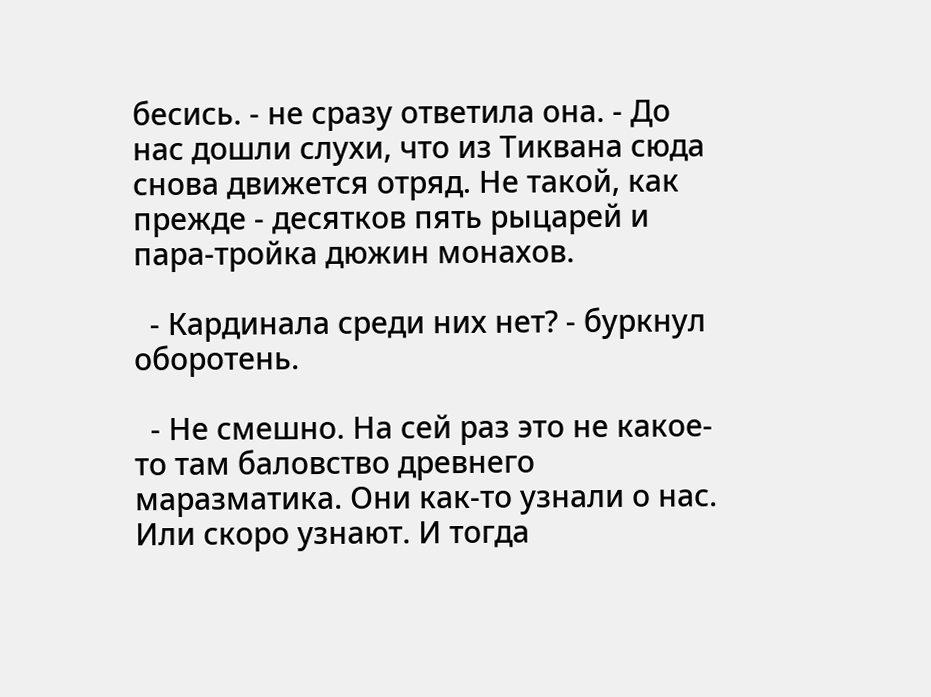бесись. - не сразу ответила она. - До нас дошли слухи, что из Тиквана сюда снова движется отряд. Не такой, как прежде - десятков пять рыцарей и пара-тройка дюжин монахов.

  - Кардинала среди них нет? - буркнул оборотень.

  - Не смешно. На сей раз это не какое-то там баловство древнего маразматика. Они как-то узнали о нас. Или скоро узнают. И тогда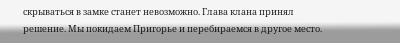скрываться в замке станет невозможно. Глава клана принял решение. Мы покидаем Пригорье и перебираемся в другое место.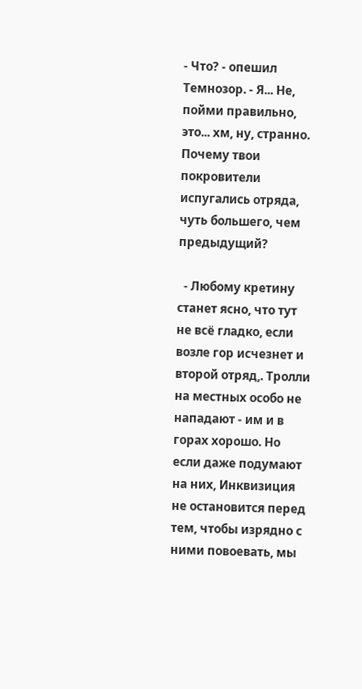- Что? - опешил Темнозор. - Я... Не, пойми правильно, это... хм, ну, странно. Почему твои покровители испугались отряда, чуть большего, чем предыдущий?

  - Любому кретину станет ясно, что тут не всё гладко, если возле гор исчезнет и второй отряд,. Тролли на местных особо не нападают - им и в горах хорошо. Но если даже подумают на них, Инквизиция не остановится перед тем, чтобы изрядно с ними повоевать, мы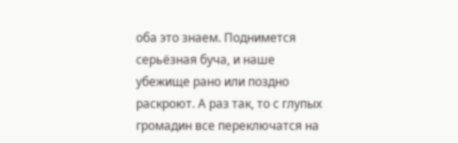оба это знаем. Поднимется серьёзная буча, и наше убежище рано или поздно раскроют. А раз так, то с глупых громадин все переключатся на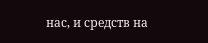нас, и средств на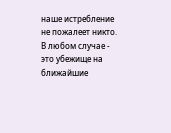наше истребление не пожалеет никто. В любом случае - это убежище на ближайшие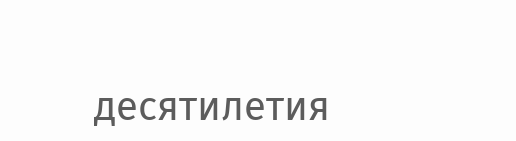десятилетия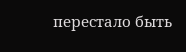перестало быть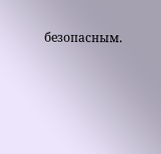безопасным.